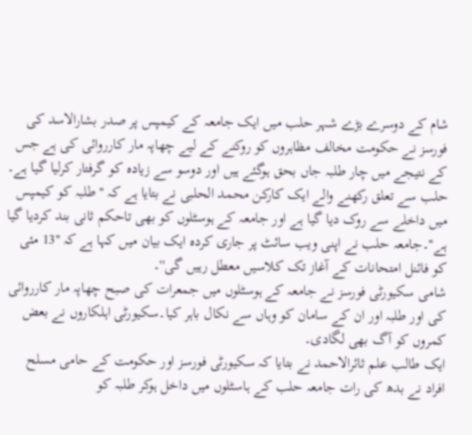شام کے دوسرے بڑے شہر حلب میں ایک جامعہ کے کیمپس پر صدر بشارالاسد کی فورسز نے حکومت مخالف مظاہروں کو روکنے کے لیے چھاپہ مار کارروائی کی ہے جس کے نتیجے میں چار طلبہ جاں بحق ہوگئے ہیں اور دوسو سے زیادہ کو گرفتار کرلیا گیا ہے۔
حلب سے تعلق رکھنے والے ایک کارکن محمد الحلبی نے بتایا ہے کہ ''طلبہ کو کیمپس میں داخلے سے روک دیا گیا ہے اور جامعہ کے ہوسٹلوں کو بھی تاحکم ثانی بند کردیا گیا ہے''۔جامعہ حلب نے اپنی ویب سائٹ پر جاری کردہ ایک بیان میں کہا ہے کہ ''13 مئی کو فائنل امتحانات کے آغاز تک کلاسیں معطل رہیں گی''۔
شامی سکیورٹی فورسز نے جامعہ کے ہوسٹلوں میں جمعرات کی صبح چھاپہ مار کارروائی کی اور طلبہ اور ان کے سامان کو وہاں سے نکال باہر کیا۔سکیورٹی اہلکاروں نے بعض کمروں کو آگ بھی لگادی۔
ایک طالب علم ثائرالاحمد نے بتایا کہ سکیورٹی فورسز اور حکومت کے حامی مسلح افراد نے بدھ کی رات جامعہ حلب کے ہاسٹلوں میں داخل ہوکر طلبہ کو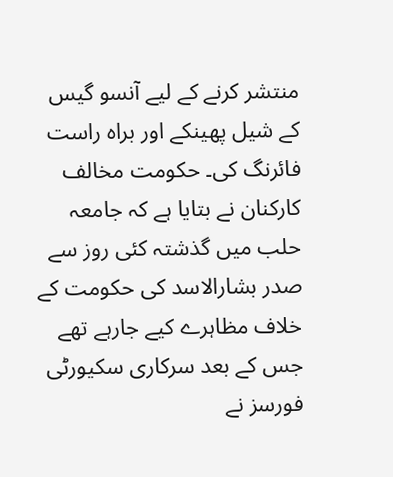منتشر کرنے کے لیے آنسو گیس کے شیل پھینکے اور براہ راست فائرنگ کی۔ حکومت مخالف کارکنان نے بتایا ہے کہ جامعہ حلب میں گذشتہ کئی روز سے صدر بشارالاسد کی حکومت کے خلاف مظاہرے کیے جارہے تھے جس کے بعد سرکاری سکیورٹی فورسز نے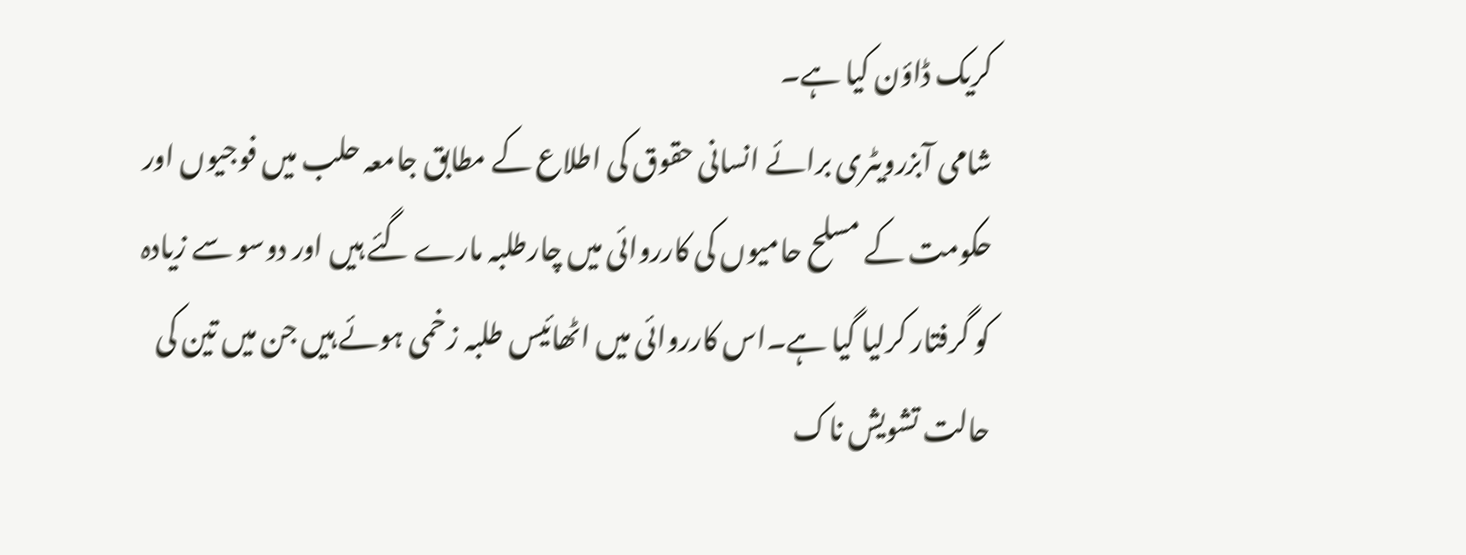کریک ڈاؤن کیا ہے۔
شامی آبزرویٹری برائے انسانی حقوق کی اطلاع کے مطابق جامعہ حلب میں فوجیوں اور حکومت کے مسلح حامیوں کی کارروائی میں چارطلبہ مارے گئے ہیں اور دوسو سے زیادہ کو گرفتار کرلیا گیا ہے۔اس کارروائی میں اٹھائیس طلبہ زخمی ہوئے ہیں جن میں تین کی حالت تشویش ناک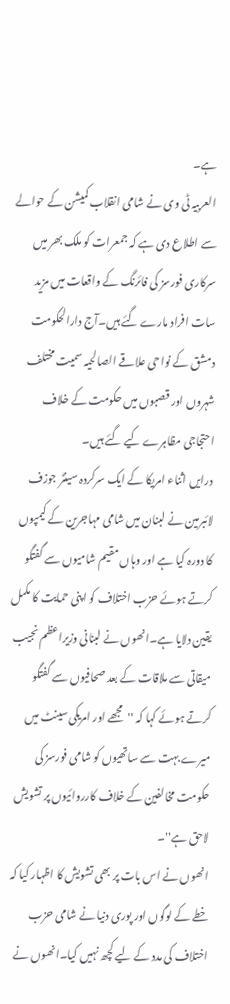ہے۔
العربیہ ٹی وی نے شامی انقلاب کمیشن کے حوالے سے اطلاع دی ہے کہ جمعرات کو ملک بھر میں سرکاری فورسز کی فائرنگ کے واقعات میں مزید سات افراد مارے گئے ہیں۔آج دارالحکومت دمشق کے نواحی علاقے الصالحیہ سمیت مختلف شہروں اور قصبوں میں حکومت کے خلاف احتجاجی مظاہرے کیے گئے ہیں۔
درایں اثناء امریکا کے ایک سرکردہ سینٹر جوزف لائبرمین نے لبنان میں شامی مہاجرین کے کیمپوں کا دورہ کیا ہے اور وہاں مقیم شامیوں سے گفتگو کرتے ہوئے حزب اختلاف کو اپنی حمایت کا مکمل یقین دلایا ہے۔انھوں نے لبنانی وزیراعظم نجیب میقاتی سے ملاقات کے بعد صحافیوں سے گفتگو کرتے ہوئے کہا کہ ''مجھے اور امریکی سینٹ میں میرے بہت سے ساتھیوں کو شامی فورسز کی حکومت مخالفین کے خلاف کارروائیوں پر تشویش لاحق ہے''۔
انھوں نے اس بات پر بھی تشویش کا اظہار کیا کہ خطے کے لوگوں اور پوری دنیا نے شامی حزب اختلاف کی مدد کے لیے کچھ نہیں کیا۔انھوں نے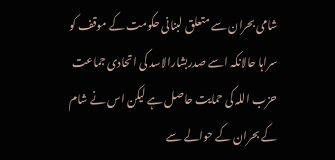شامی بحران سے متعلق لبنانی حکومت کے موقف کو سراہا حالانکہ اسے صدربشارالاسد کی اتحادی جماعت حزب اللہ کی حمایت حاصل ہے لیکن اس نے شام کے بحران کے حوالے سے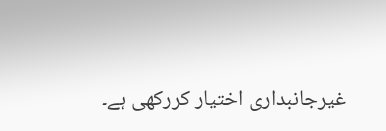غیرجانبداری اختیار کررکھی ہے۔